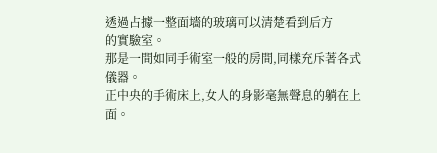透過占據一整面墻的玻璃可以清楚看到后方
的實驗室。
那是一間如同手術室一般的房間,同樣充斥著各式儀器。
正中央的手術床上,女人的身影毫無聲息的躺在上面。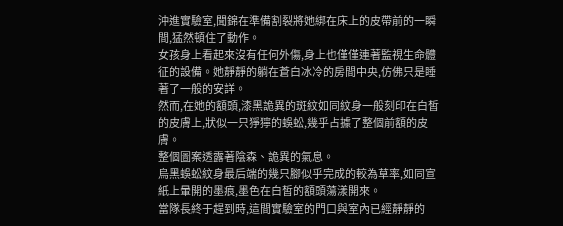沖進實驗室,聞錦在準備割裂將她綁在床上的皮帶前的一瞬間,猛然頓住了動作。
女孩身上看起來沒有任何外傷,身上也僅僅連著監視生命體征的設備。她靜靜的躺在蒼白冰冷的房間中央,仿佛只是睡著了一般的安詳。
然而,在她的額頭,漆黑詭異的斑紋如同紋身一般刻印在白皙的皮膚上,狀似一只猙獰的蜈蚣,幾乎占據了整個前額的皮膚。
整個圖案透露著陰森、詭異的氣息。
烏黑蜈蚣紋身最后端的幾只腳似乎完成的較為草率,如同宣紙上暈開的墨痕,墨色在白皙的額頭蕩漾開來。
當隊長終于趕到時,這間實驗室的門口與室內已經靜靜的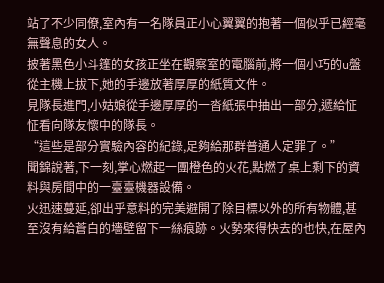站了不少同僚,室內有一名隊員正小心翼翼的抱著一個似乎已經毫無聲息的女人。
披著黑色小斗篷的女孩正坐在觀察室的電腦前,將一個小巧的u盤從主機上拔下,她的手邊放著厚厚的紙質文件。
見隊長進門,小姑娘從手邊厚厚的一沓紙張中抽出一部分,遞給怔怔看向隊友懷中的隊長。
“這些是部分實驗內容的紀錄,足夠給那群普通人定罪了。”
聞錦說著,下一刻,掌心燃起一團橙色的火花,點燃了桌上剩下的資料與房間中的一臺臺機器設備。
火迅速蔓延,卻出乎意料的完美避開了除目標以外的所有物體,甚至沒有給蒼白的墻壁留下一絲痕跡。火勢來得快去的也快,在屋內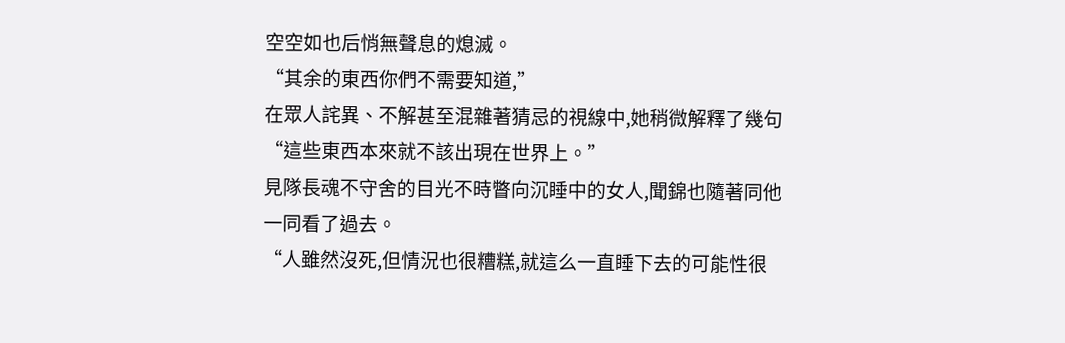空空如也后悄無聲息的熄滅。
“其余的東西你們不需要知道,”
在眾人詫異、不解甚至混雜著猜忌的視線中,她稍微解釋了幾句“這些東西本來就不該出現在世界上。”
見隊長魂不守舍的目光不時瞥向沉睡中的女人,聞錦也隨著同他一同看了過去。
“人雖然沒死,但情況也很糟糕,就這么一直睡下去的可能性很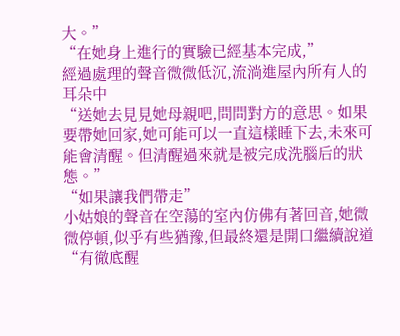大。”
“在她身上進行的實驗已經基本完成,”
經過處理的聲音微微低沉,流淌進屋內所有人的耳朵中
“送她去見見她母親吧,問問對方的意思。如果要帶她回家,她可能可以一直這樣睡下去,未來可能會清醒。但清醒過來就是被完成洗腦后的狀態。”
“如果讓我們帶走”
小姑娘的聲音在空蕩的室內仿佛有著回音,她微微停頓,似乎有些猶豫,但最終還是開口繼續說道
“有徹底醒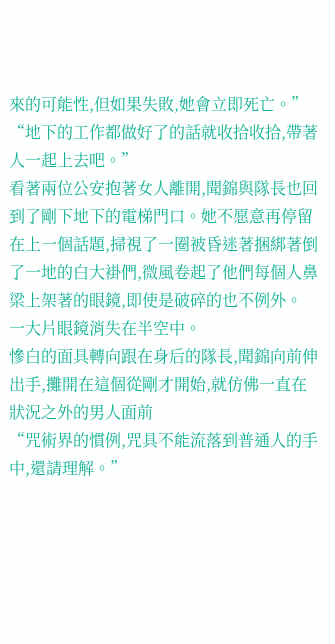來的可能性,但如果失敗,她會立即死亡。”
“地下的工作都做好了的話就收拾收拾,帶著人一起上去吧。”
看著兩位公安抱著女人離開,聞錦與隊長也回到了剛下地下的電梯門口。她不愿意再停留在上一個話題,掃視了一圈被昏迷著捆綁著倒了一地的白大褂們,微風卷起了他們每個人鼻梁上架著的眼鏡,即使是破碎的也不例外。
一大片眼鏡消失在半空中。
慘白的面具轉向跟在身后的隊長,聞錦向前伸出手,攤開在這個從剛才開始,就仿佛一直在狀況之外的男人面前
“咒術界的慣例,咒具不能流落到普通人的手中,還請理解。”